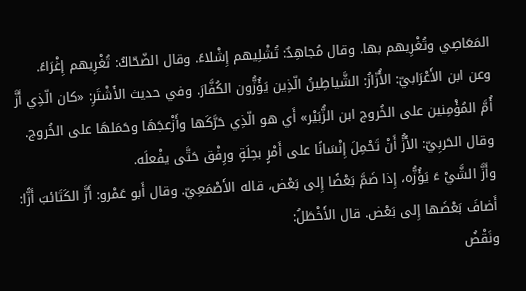المَعَاصِي وتُغْرِيهم بها. وقال مُجاهِدٌ: تُشْلِيهم إِشْلاءً. وقال الضّحّاكُ: تُغْرِيهم إِغْرَاءً.
وعن ابن الأَعْرَابيّ: الأُزّازُ: الشَّياطِينُ الّذِين يَؤُزُّون الكُفَّارَ. وفي حديث الأَشْتَرِ: «كان الّذِي أَزَّ أُمَّ المُؤْمِنين على الخُروج ابن الزُّبَيْر» أَي هو الّذِي حَرَّكَها وأَزْعجَهَا وحَمَلهَا على الخُروج. وقال الحَربِيّ: الأَزُّ أَنْ تَحْمِلَ إِنْسَانًا على أَمْرٍ بحِلَةٍ ورِفْق حَتَّى يفْعلَه.
وأَزَّ الشَّيْ ءَ يَؤُزُّه، إِذا ضَمَّ بَعْضًا إِلى بَعْض، قاله الأَصْمَعِيّ. وقال أَبو عَمْرو: أَزَّ الكَتَائبَ أَزًّا: أَضافَ بَعْضَها إِلى بَعْض. قال الأَخْطَلُ:
ونَقْضُ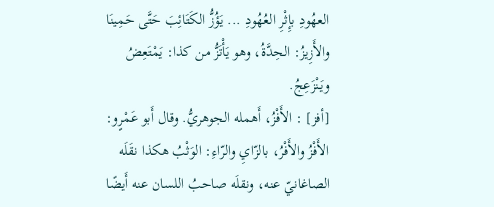العهُودِ بإِثْرِ العُهُودِ ... يَؤُزُّ الكَتَائِبَ حَتَّى حَمِينَا
والأَزِيزُ: الحِدَّةُ، وهو يَأْتَزُّ من كذا: يَمْتَعِضُ ويَنْزَعِجُ.
[أفز] : الأَفْزُ، أَهمله الجوهريُّ. وقال أَبو عَمْرٍو: الأَفْزُ والأَفْرُ، بالزّايِ والرّاءِ: الوَثْبُ هكذا نقَلَه الصاغانيّ عنه، ونقلَه صاحبُ اللسان عنه أَيضًا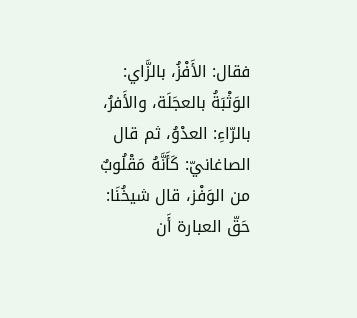فقال: الأَفْزُ، بالزَّاي: الوَثْبَةُ بالعجَلَة، والأَفرُ، بالرّاءِ: العدْوُ، ثم قال الصاغانيّ: كَأَنَّهُ مَقْلُوبٌ من الوَفْز، قال شيخُنَا: حَقّ العبارة أَن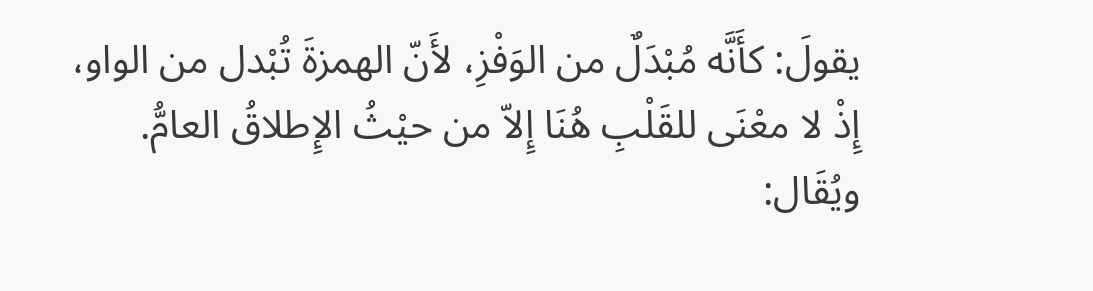يقولَ: كأَنَّه مُبْدَلٌ من الوَفْزِ، لأَنّ الهمزةَ تُبْدل من الواو، إِذْ لا معْنَى للقَلْبِ هُنَا إِلاّ من حيْثُ الإِطلاقُ العامُّ.
ويُقَال: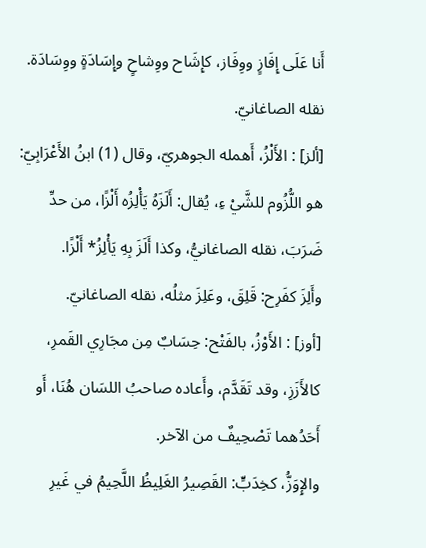أَنا عَلَى إِفَازٍ ووِفَاز، كإِشَاح ووِشاحٍ وإِسَادَةٍ ووِسَادَة. نقله الصاغانيّ.
[ألز] : الأَلْزُ، أَهمله الجوهريّ، وقال (1) ابنُ الأَعْرَابِيّ: هو اللُّزُوم للشَّيْ ءِ، يُقال: أَلَزَهُ يَأْلِزُه أَلْزًا، من حدِّ ضَرَبَ، نقله الصاغانيُّ، وكذا أَلَزَ بِهِ يَأْلِزُ* أَلْزًا.
وأَلِزَ كفَرِح: قَلِقَ، وعَلِزَ مثلُه، نقله الصاغانيّ.
[أوز] : الأَوْزُ، بالفَتْح: حِسَابٌ مِن مجَارِي القَمرِ، كالأَزَزِ، وقد تَقَدَّم، وأَعاده صاحبُ اللسَان هُنَا، أَو أَحَدُهما تَصْحِيفٌ من الآخر.
والإِوَزُّ، كخِدَبٍّ: القَصِيرُ الغَلِيظُ اللَّحِيمُ في غَيرِ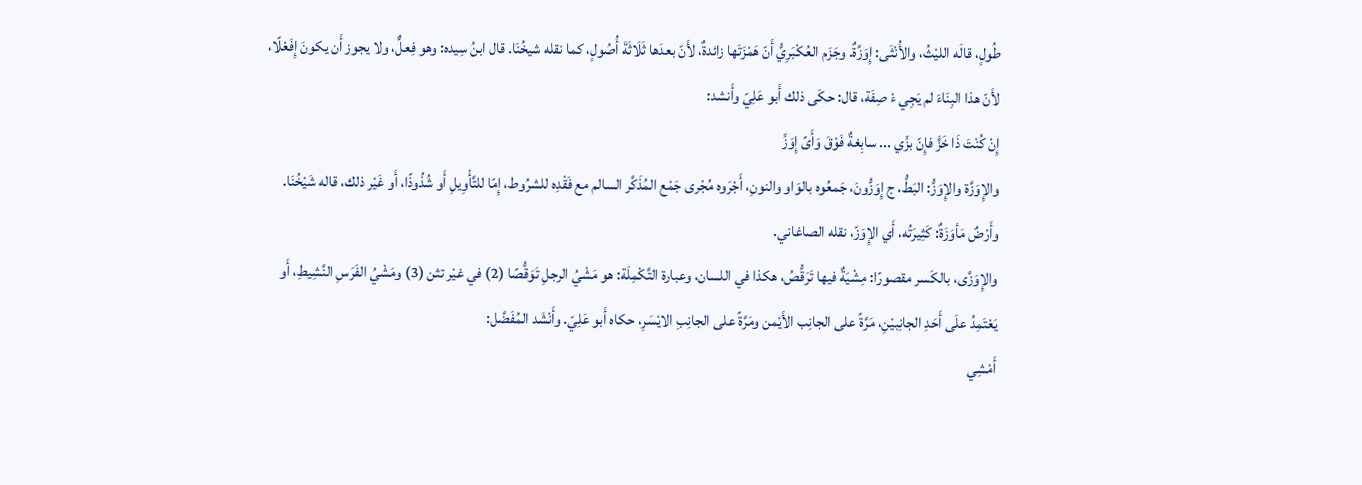طُولٍ، قالَه الليْثُ، والأُنْثَى: إِوَزَّةٌ. وجَزَم العُكْبَرِيُّ أَنّ هَمْزَتَها زائدةٌ، لأَنّ بعدَها ثَلَاثَةَ أُصُولٍ، كما نقله شيخُنَا. قال ابنُ سِيده: وهو فِعلٌّ، ولا يجوز أَن يكونَ إِفَعْلًا، لأَنّ هذا البِنَاءَ لم يَجِي ءْ صِفَة، قال: حكَى ذلك أَبو عَلِيّ وأَنشد:
إِنْ كُنْتَ ذَا خَزًّ فإِنّ بزِّي ... سابِغةٌ فَوْقَ وَأَىً إِوَزِّ
والإِوَزَّة والإِوَزُّ: البَطُّ، ج إِوَزُّونَ، جَمعُوه بالوَاو والنونِ، أَجْرَوه مُجْرى جَمْع المُذَكَّر السالم مع فَقْدِه للشرُوط، إِمّا للتَّأْوِيلِ أَو شُذُوذًا، أَو غَيْر ذلك، قاله شَيْخُنَا.
وأَرْضٌ مَأوَزَةٌ: كَثِيرَتُه، أَي الإِوَزّ، نقله الصاغاني.
والإِوَزَّى، بالكَسر مقصورًا: مِشْيَةٌ فيها تَرَقُّصُ، هكذا في اللسان، وعبارة التَّكْمِلَة: هو مَشْيُ الرجلِ تَوَقُّصًا (2) في غيْر تثن (3) ومَشْيُ الفَرَسِ النَّشِيطِ، أَو يَعْتَمِدُ علَى أَحَدِ الجانِبيْنِ، مَرَّةً على الجانِب الأَيْمن ومَرَّةً على الجانِبِ الايْسَرِ، حكاه أَبو عَلِيّ. وأَنْشَد المُفَضَّل:
أَمْشِي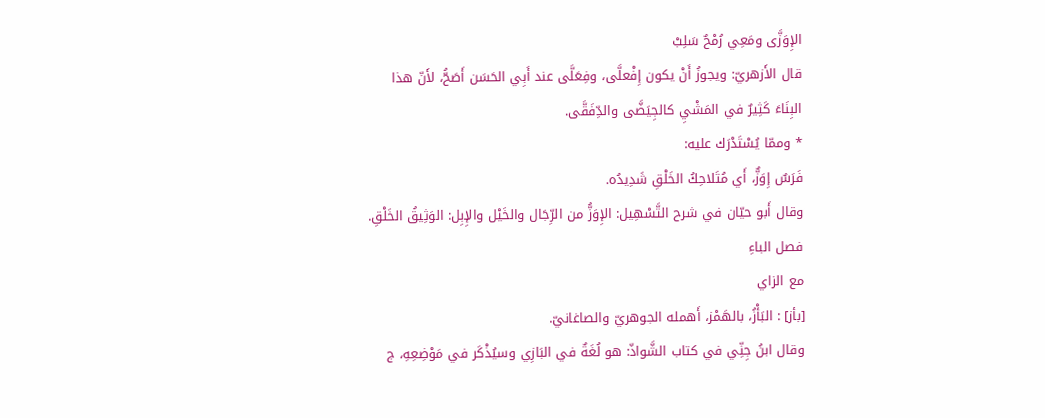الإِوَزَّى ومَعِي رُمْحٌ سَلِبْ
قال الأَزهريّ: ويجوزُ أَنْ يكون إِفْعلَّى، وفِعَلَّى عند أَبِي الحَسَن أَصَحُّ، لأَنّ هذا البِنَاءَ كَثِيرٌ في المَشْيِ كالجِيَضَّى والدِّفَقَّى.
* وممّا يُسْتَدْرَك عليه:
فَرَسٌ إِوَزٌّ، أَي مُتَلاحِكُ الخَلْقِ شَدِيدُه.
وقال أَبو حيّان في شرح التَّسْهِيل: الإِوَزُّ من الرِّجَال والخَيْل والإِبِل: الوَثِيقُ الخَلْقِ.
فصل الباءِ
مع الزاي
[بأز] : البَأْزُ، بالهَمْز، أَهمله الجوهريّ والصاغانيّ.
وقال ابنُ جِنِّي في كتاب الشَّواذّ: هو لُغَةٌ في البَازِي وسيُذْكَر في مَوْضِعِهِ، ج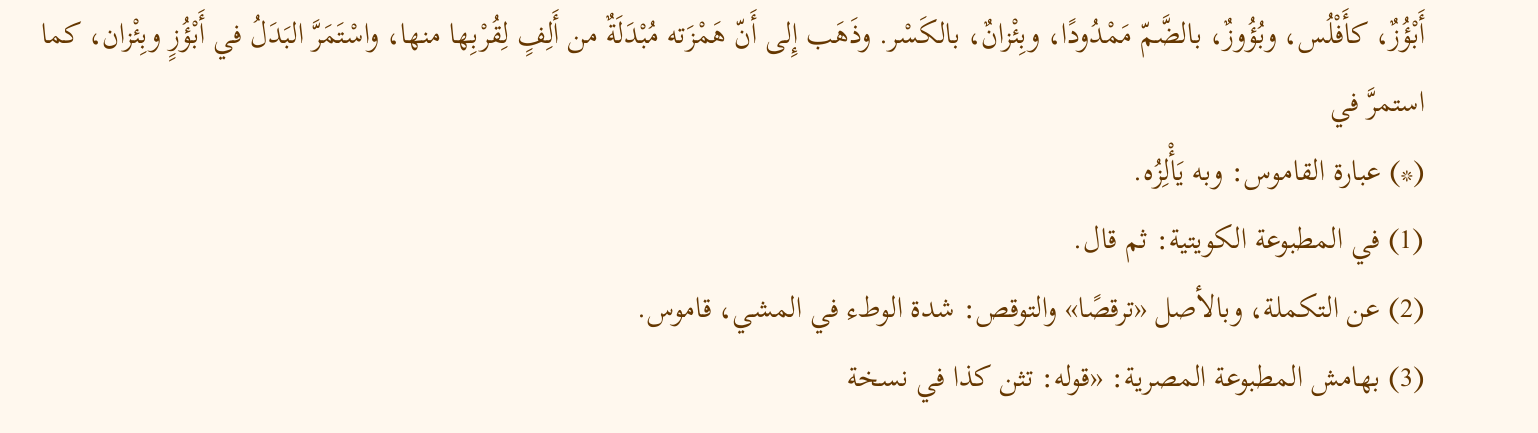أَبْؤُزٌ، كأَفْلُس، وبُؤُوزٌ، بالضَّمّ مَمْدُودًا، وبِئْزانٌ، بالكَسْر. وذَهَب إِلى أَنّ هَمْزَته مُبْدَلَةٌ من أَلِفٍ لِقُرْبِها منها، واسْتَمَرَّ البَدَلُ في أَبْؤُزٍ وبِئْزان، كما استمرَّ في
(*) عبارة القاموس: وبه يَأْلِزُه.
(1) في المطبوعة الكويتية: ثم قال.
(2) عن التكملة، وبالأصل «ترقصًا» والتوقص: شدة الوطء في المشي، قاموس.
(3) بهامش المطبوعة المصرية: «قوله: تثن كذا في نسخة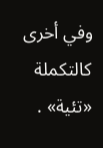وفي أخرى كالتكملة «تئية» .